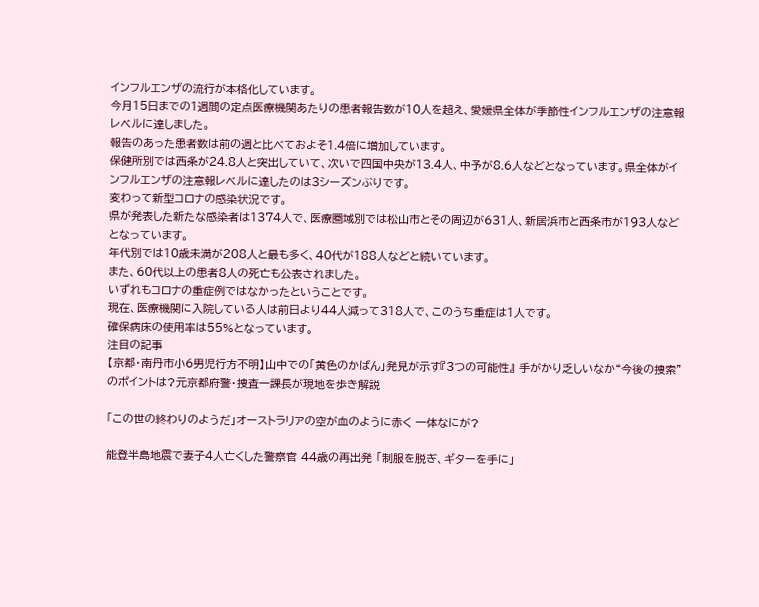インフルエンザの流行が本格化しています。
今月15日までの1週間の定点医療機関あたりの患者報告数が10人を超え、愛媛県全体が季節性インフルエンザの注意報レベルに達しました。
報告のあった患者数は前の週と比べておよそ1.4倍に増加しています。
保健所別では西条が24.8人と突出していて、次いで四国中央が13.4人、中予が8.6人などとなっています。県全体がインフルエンザの注意報レベルに達したのは3シーズンぶりです。
変わって新型コロナの感染状況です。
県が発表した新たな感染者は1374人で、医療圏域別では松山市とその周辺が631人、新居浜市と西条市が193人などとなっています。
年代別では10歳未満が208人と最も多く、40代が188人などと続いています。
また、60代以上の患者8人の死亡も公表されました。
いずれもコロナの重症例ではなかったということです。
現在、医療機関に入院している人は前日より44人減って318人で、このうち重症は1人です。
確保病床の使用率は55%となっています。
注目の記事
【京都・南丹市小6男児行方不明】山中での「黄色のかばん」発見が示す『3つの可能性』 手がかり乏しいなか“今後の捜索”のポイントは?元京都府警・捜査一課長が現地を歩き解説

「この世の終わりのようだ」オーストラリアの空が血のように赤く 一体なにが?

能登半島地震で妻子4人亡くした警察官 44歳の再出発 「制服を脱ぎ、ギターを手に」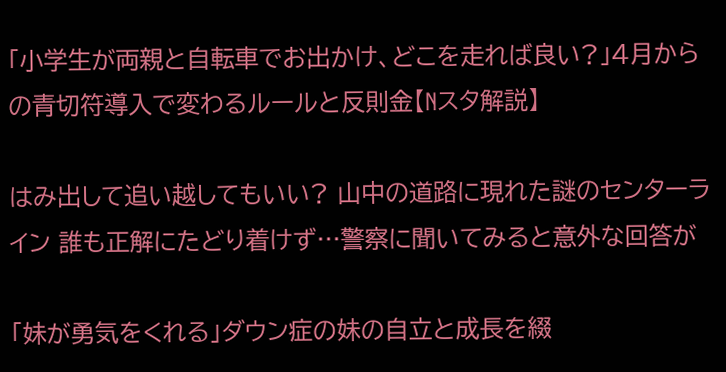「小学生が両親と自転車でお出かけ、どこを走れば良い?」4月からの青切符導入で変わるルールと反則金【Nスタ解説】

はみ出して追い越してもいい? 山中の道路に現れた謎のセンターライン 誰も正解にたどり着けず…警察に聞いてみると意外な回答が

「妹が勇気をくれる」ダウン症の妹の自立と成長を綴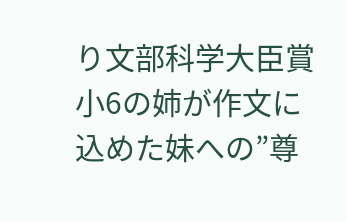り文部科学大臣賞 小6の姉が作文に込めた妹への”尊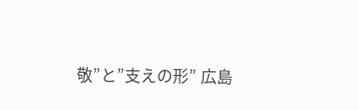敬”と”支えの形” 広島